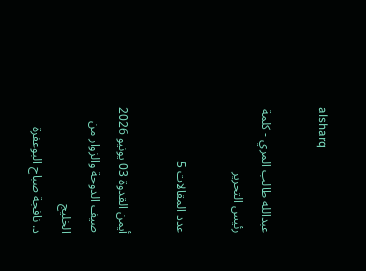alsharq

عبدالله طالب المري - كلمة رئيس التحرير

عدد المقالات 5

أيمن القدوة 03 يونيو 2026
صيف الدوحة والزوار من الخليج
د. نافجة صباح البوعفرة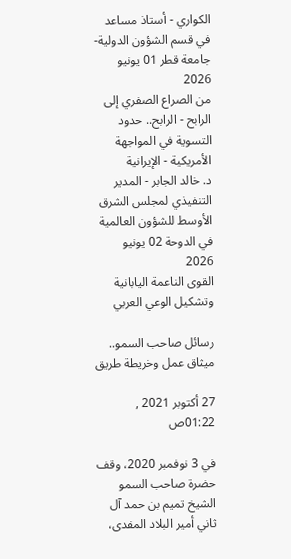الكواري - أستاذ مساعد في قسم الشؤون الدولية- جامعة قطر 01 يونيو 2026
من الصراع الصفري إلى الرابح - الرابح.. حدود التسوية في المواجهة الأمريكية - الإيرانية
د. خالد الجابر - المدير التنفيذي لمجلس الشرق الأوسط للشؤون العالمية في الدوحة 02 يونيو 2026
القوى الناعمة اليابانية وتشكيل الوعي العربي

رسائل صاحب السمو.. ميثاق عمل وخريطة طريق

27 أكتوبر 2021 , 01:22ص

في 3 نوفمبر 2020، وقف حضرة صاحب السمو الشيخ تميم بن حمد آل ثاني أمير البلاد المفدى،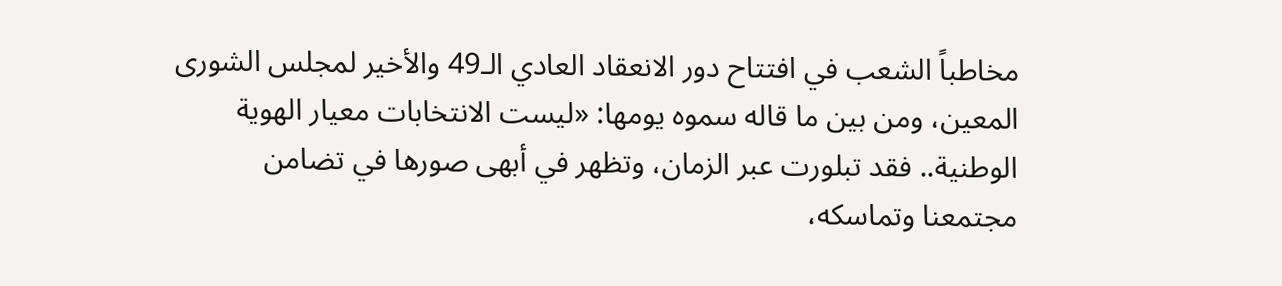مخاطباً الشعب في افتتاح دور الانعقاد العادي الـ49 والأخير لمجلس الشورى المعين، ومن بين ما قاله سموه يومها: «ليست الانتخابات معيار الهوية الوطنية.. فقد تبلورت عبر الزمان، وتظهر في أبهى صورها في تضامن مجتمعنا وتماسكه،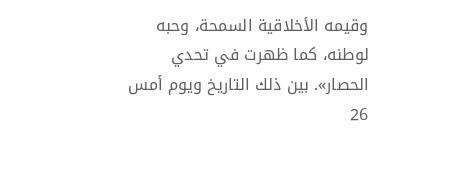وقيمه الأخلاقية السمحة، وحبه لوطنه، كما ظهرت في تحدي الحصار». بين ذلك التاريخ ويوم أمس 26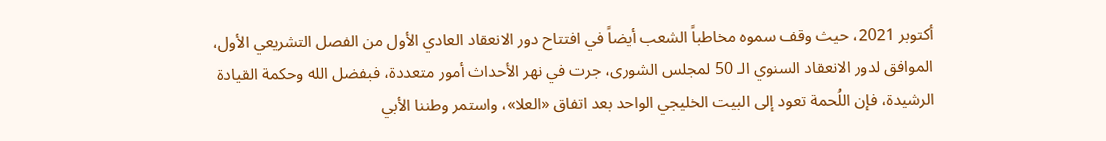أكتوبر 2021، حيث وقف سموه مخاطباً الشعب أيضاً في افتتاح دور الانعقاد العادي الأول من الفصل التشريعي الأول، الموافق لدور الانعقاد السنوي الـ 50 لمجلس الشورى، جرت في نهر الأحداث أمور متعددة، فبفضل الله وحكمة القيادة الرشيدة، فإن اللُحمة تعود إلى البيت الخليجي الواحد بعد اتفاق «العلا»، واستمر وطننا الأبي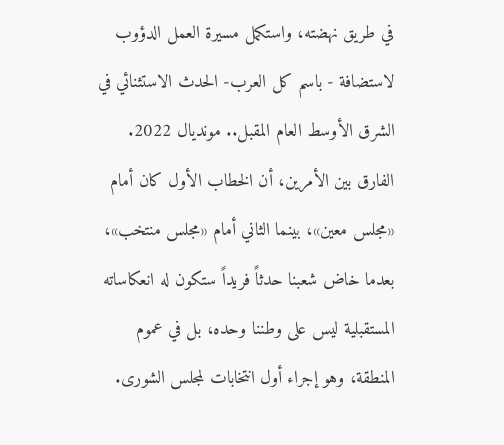في طريق نهضته، واستكمل مسيرة العمل الدؤوب لاستضافة - باسم كل العرب- الحدث الاستثنائي في الشرق الأوسط العام المقبل.. مونديال 2022. الفارق بين الأمرين، أن الخطاب الأول كان أمام «مجلس معين»، بينما الثاني أمام «مجلس منتخب»، بعدما خاض شعبنا حدثاً فريداً ستكون له انعكاساته المستقبلية ليس على وطننا وحده، بل في عموم المنطقة، وهو إجراء أول انتخابات لمجلس الشورى.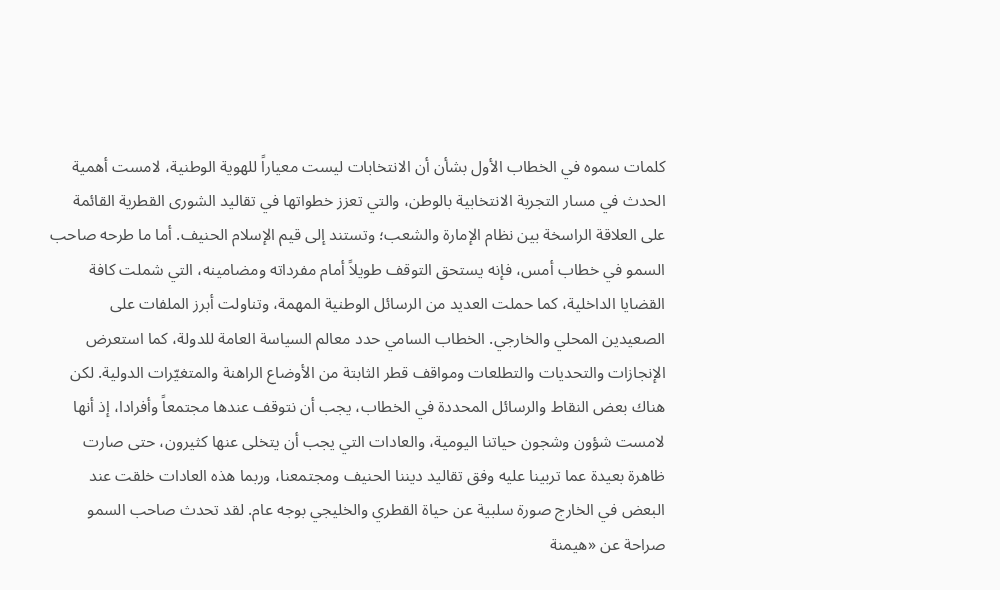كلمات سموه في الخطاب الأول بشأن أن الانتخابات ليست معياراً للهوية الوطنية، لامست أهمية الحدث في مسار التجربة الانتخابية بالوطن، والتي تعزز خطواتها في تقاليد الشورى القطرية القائمة على العلاقة الراسخة بين نظام الإمارة والشعب؛ وتستند إلى قيم الإسلام الحنيف. أما ما طرحه صاحب السمو في خطاب أمس، فإنه يستحق التوقف طويلاً أمام مفرداته ومضامينه، التي شملت كافة القضايا الداخلية، كما حملت العديد من الرسائل الوطنية المهمة، وتناولت أبرز الملفات على الصعيدين المحلي والخارجي. الخطاب السامي حدد معالم السياسة العامة للدولة، كما استعرض الإنجازات والتحديات والتطلعات ومواقف قطر الثابتة من الأوضاع الراهنة والمتغيّرات الدولية. لكن هناك بعض النقاط والرسائل المحددة في الخطاب، يجب أن نتوقف عندها مجتمعاً وأفرادا، إذ أنها لامست شؤون وشجون حياتنا اليومية، والعادات التي يجب أن يتخلى عنها كثيرون، حتى صارت ظاهرة بعيدة عما تربينا عليه وفق تقاليد ديننا الحنيف ومجتمعنا، وربما هذه العادات خلقت عند البعض في الخارج صورة سلبية عن حياة القطري والخليجي بوجه عام. لقد تحدث صاحب السمو صراحة عن «هيمنة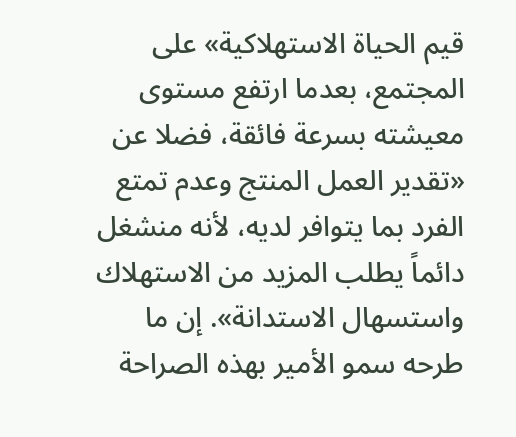قيم الحياة الاستهلاكية» على المجتمع، بعدما ارتفع مستوى معيشته بسرعة فائقة، فضلا عن «تقدير العمل المنتج وعدم تمتع الفرد بما يتوافر لديه، لأنه منشغل دائماً يطلب المزيد من الاستهلاك واستسهال الاستدانة». إن ما طرحه سمو الأمير بهذه الصراحة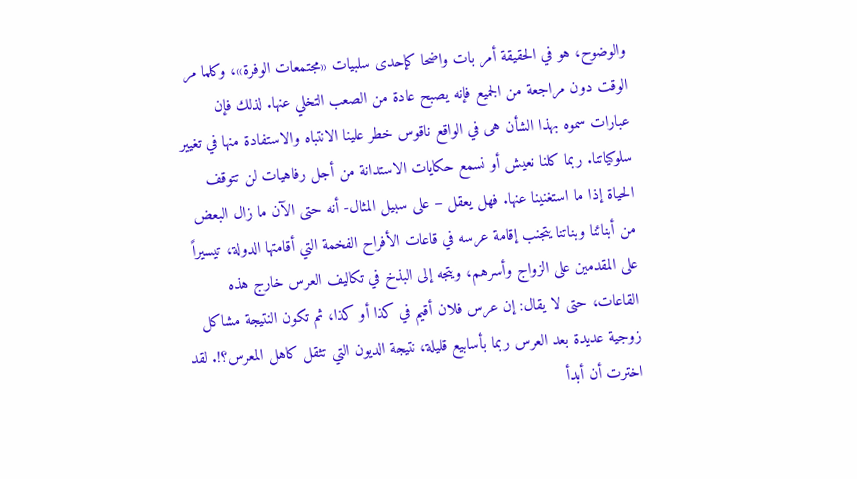والوضوح، هو في الحقيقة أمر بات واضحا كإحدى سلبيات «مجتمعات الوفرة»، وكلما مر الوقت دون مراجعة من الجميع فإنه يصبح عادة من الصعب التخلي عنها. لذلك فإن عبارات سموه بهذا الشأن هى في الواقع ناقوس خطر علينا الانتباه والاستفادة منها في تغيير سلوكياتنا. ربما كلنا نعيش أو نسمع حكايات الاستدانة من أجل رفاهيات لن تتوقف الحياة إذا ما استغنينا عنها. فهل يعقل – على سبيل المثال- أنه حتى الآن ما زال البعض من أبنائنا وبناتنا يتجنب إقامة عرسه في قاعات الأفراح الفخمة التي أقامتها الدولة، تيسيراً على المقدمين على الزواج وأسرهم، ويتجه إلى البذخ في تكاليف العرس خارج هذه القاعات، حتى لا يقال: إن عرس فلان أقيم في كذا أو كذا، ثم تكون النتيجة مشاكل زوجية عديدة بعد العرس ربما بأسابيع قليلة، نتيجة الديون التي تثقل كاهل المعرس؟!. لقد اخترت أن أبدأ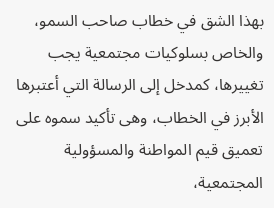بهذا الشق في خطاب صاحب السمو، والخاص بسلوكيات مجتمعية يجب تغييرها، كمدخل إلى الرسالة التي أعتبرها الأبرز في الخطاب، وهى تأكيد سموه على تعميق قيم المواطنة والمسؤولية المجتمعية،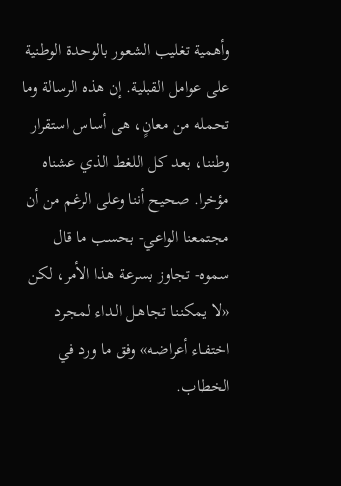وأهمية تغليب الشعور بالوحدة الوطنية على عوامل القبلية. إن هذه الرسالة وما تحمله من معانٍ، هى أساس استقرار وطننا، بعد كل اللغط الذي عشناه مؤخرا. صحيح أننا وعلى الرغم من أن مجتمعنا الواعي- بحسب ما قال سموه- تجاوز بسرعـة هذا الأمر، لكن «لا يمكننـا تجاهـل الـداء لمجـرد اختفـاء أعراضـه» وفق ما ورد في الخطاب.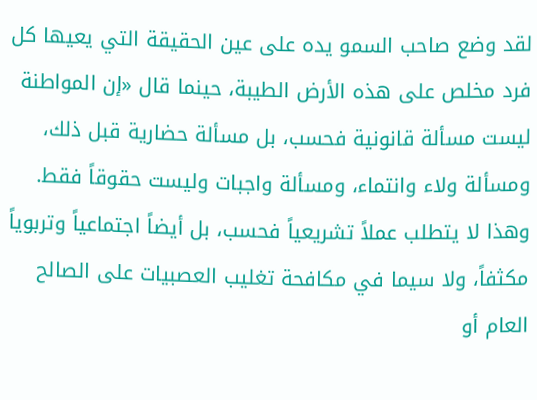لقد وضع صاحب السمو يده على عين الحقيقة التي يعيها كل فرد مخلص على هذه الأرض الطيبة، حينما قال «إن المواطنة ليست مسألة قانونية فحسب، بل مسألة حضارية قبل ذلك، ومسألة ولاء وانتماء، ومسألة واجبات وليست حقوقاً فقط. وهذا لا يتطلب عملاً تشريعياً فحسب، بل أيضاً اجتماعياً وتربوياً مكثفاً، ولا سيما في مكافحة تغليب العصبيات على الصالح العام أو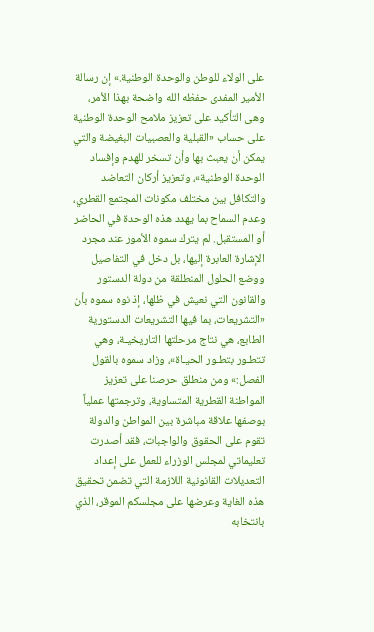على الولاء للوطن والوحدة الوطنية.» إن رسالة الأمير المفدى حفظه الله واضحة بهذا الأمر، وهى التأكيد على تعزيز ملامح الوحدة الوطنية على حساب «القبلية والعصبيات البغيضة والتي يمكن أن يعبث بها وأن تسخر للهدم وإفساد الوحدة الوطنية»، وتعزيز أركان التعاضد والتكافل بين مختلف مكونات المجتمع القطري، وعدم السماح بما يهدد هذه الوحدة في الحاضر أو المستقبل. لم يترك سموه الأمور عند مجرد الإشارة العابرة إليها، بل دخل في التفاصيل ووضع الحلول المنطلقة من دولة الدستور والقانون التي نعيش في ظلها، إذ نوه سموه بأن «التشريعات، بما فيها التشريعات الدستورية الطابع، هي نتاج مرحلتها التاريخيـة، وهي تتطـور بتطـور الحيـاة»، وزاد سموه بالقول الفصل:» ومن منطلق حرصنا على تعزيز المواطنة القطرية المتساوية، وترجمتها عملياً بوصفها علاقة مباشرة بين المواطن والدولة تقوم على الحقوق والواجبات، فقد أصدرت تعليماتي لمجلس الوزراء للعمل على إعداد التعديلات القانونية اللازمة التي تضمن تحقيق هذه الغاية وعرضها على مجلسكم الموقر، الذي بانتخابه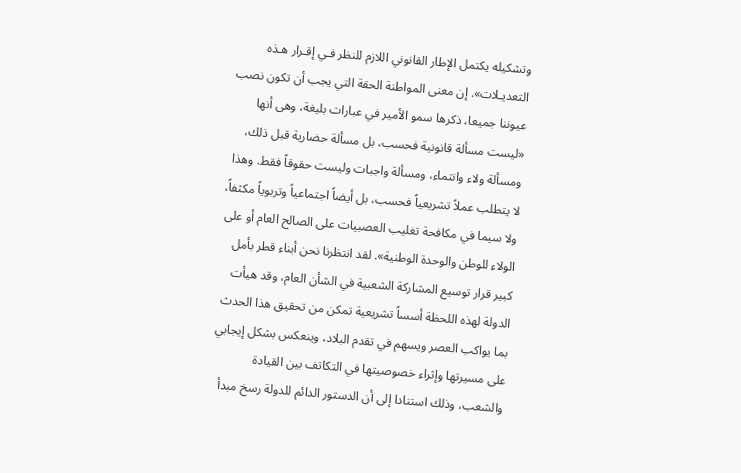وتشكيله يكتمل الإطار القانوني اللازم للنظر فـي إقـرار هـذه التعديـلات». إن معنى المواطنة الحقة التي يجب أن تكون نصب عيوننا جميعا، ذكرها سمو الأمير في عبارات بليغة، وهى أنها «ليست مسألة قانونية فحسب، بل مسألة حضارية قبل ذلك، ومسألة ولاء وانتماء، ومسألة واجبات وليست حقوقاً فقط. وهذا لا يتطلب عملاً تشريعياً فحسب، بل أيضاً اجتماعياً وتربوياً مكثفاً، ولا سيما في مكافحة تغليب العصبيات على الصالح العام أو على الولاء للوطن والوحدة الوطنية». لقد انتظرنا نحن أبناء قطر بأمل كبير قرار توسيع المشاركة الشعبية في الشأن العام، وقد هيأت الدولة لهذه اللحظة أسساً تشريعية تمكن من تحقيق هذا الحدث بما يواكب العصر ويسهم في تقدم البلاد، وينعكس بشكل إيجابي على مسيرتها وإثراء خصوصيتها في التكاتف بين القيادة والشعب، وذلك استنادا إلى أن الدستور الدائم للدولة رسخ مبدأ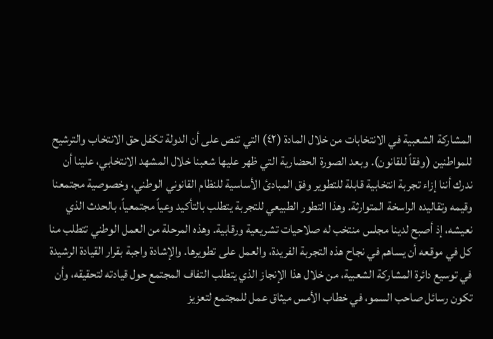المشاركة الشعبية في الانتخابات من خلال المادة (٤٢) التي تنص على أن الدولة تكفل حق الانتخاب والترشيح للمواطنين (وفقاً للقانون). وبعد الصورة الحضارية التي ظهر عليها شعبنا خلال المشهد الانتخابي، علينا أن ندرك أننا إزاء تجربة انتخابية قابلة للتطوير وفق المبادئ الأساسية للنظام القانوني الوطني، وخصوصية مجتمعنا وقيمه وتقاليده الراسخة المتوارثة. وهذا التطور الطبيعي للتجربة يتطلب بالتأكيد وعياً مجتمعياً، بالحدث الذي نعيشه، إذ أصبح لدينا مجلس منتخب له صلاحيات تشريعية ورقابية. وهذه المرحلة من العمل الوطني تتطلب منا كل في موقعه أن يساهم في نجاح هذه التجربة الفريدة، والعمل على تطويرها. والإشادة واجبة بقرار القيادة الرشيدة في توسيع دائرة المشاركة الشعبية، من خلال هذا الإنجاز الذي يتطلب التفاف المجتمع حول قيادته لتحقيقه، وأن تكون رسائل صاحب السمو، في خطاب الأمس ميثاق عمل للمجتمع لتعزيز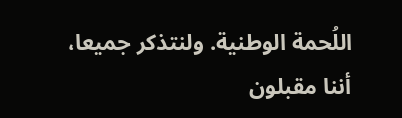اللُحمة الوطنية. ولنتذكر جميعا، أننا مقبلون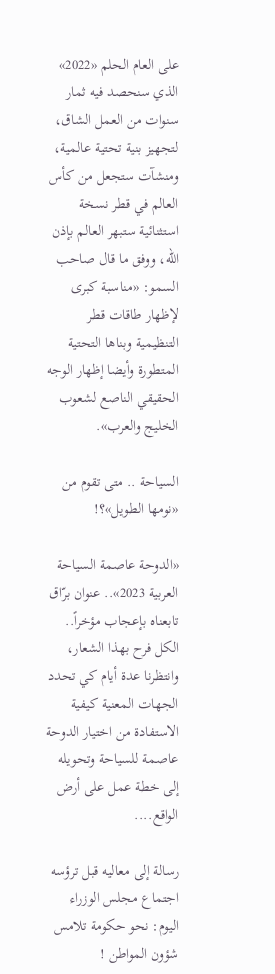على العام الحلم «2022» الذي سنحصد فيه ثمار سنوات من العمل الشاق، لتجهيز بنية تحتية عالمية، ومنشآت ستجعل من كأس العالم في قطر نسخة استثنائية ستبهر العالم بإذن الله، ووفق ما قال صاحب السمو: «مناسبة كبرى لإظهار طاقات قطر التنظيمية وبناها التحتية المتطورة وأيضا إظهار الوجه الحقيقي الناصع لشعوب الخليج والعرب».

السياحة .. متى تقوم من «نومها الطويل»؟!

«الدوحة عاصمة السياحة العربية 2023».. عنوان برّاق تابعناه بإعجاب مؤخراً.. الكل فرح بهذا الشعار، وانتظرنا عدة أيام كي تحدد الجهات المعنية كيفية الاستفادة من اختيار الدوحة عاصمة للسياحة وتحويله إلى خطة عمل على أرض الواقع....

رسالة إلى معاليه قبل ترؤسه اجتماع مجلس الوزراء اليوم: نحو حكومة تلامس شؤون المواطن !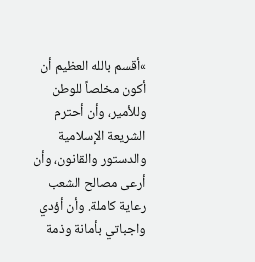»أقسم بالله العظيم أن أكون مخلصاً للوطن وللأمير، وأن أحترم الشريعة الإسلامية والدستور والقانون، وأن أرعى مصالح الشعب رعاية كاملة. وأن أؤدي واجباتي بأمانة وذمة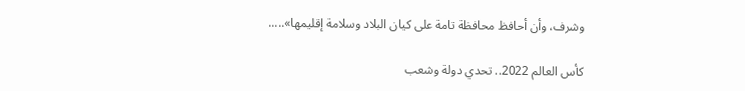وشرف، وأن أحافظ محافظة تامة على كيان البلاد وسلامة إقليمها».....

كأس العالم 2022.. تحدي دولة وشعب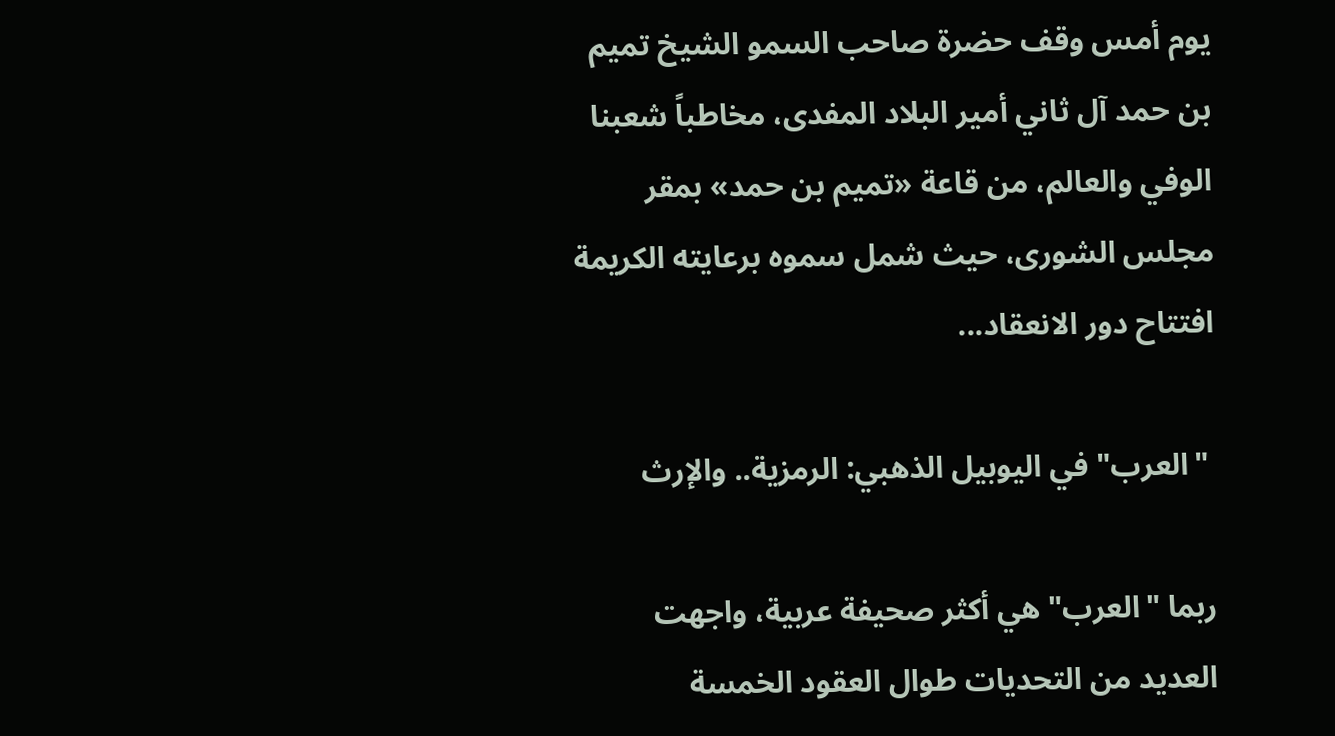يوم أمس وقف حضرة صاحب السمو الشيخ تميم بن حمد آل ثاني أمير البلاد المفدى، مخاطباً شعبنا الوفي والعالم، من قاعة «تميم بن حمد» بمقر مجلس الشورى، حيث شمل سموه برعايته الكريمة افتتاح دور الانعقاد...

 "العرب" في اليوبيل الذهبي: الرمزية.. والإرث

ربما "العرب" هي أكثر صحيفة عربية، واجهت العديد من التحديات طوال العقود الخمسة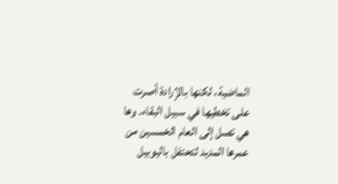الماضية، لكنها بالإرادة أصرت على تخطيها في سبيل البقاء. وها هي تصل إلى العام الخمسين من عمرها المديد لتحتفل باليوبيل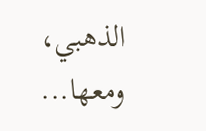الذهبي، ومعها...